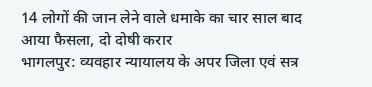14 लोगों की जान लेने वाले धमाके का चार साल बाद आया फैसला, दो दोषी करार
भागलपुर: व्यवहार न्यायालय के अपर जिला एवं सत्र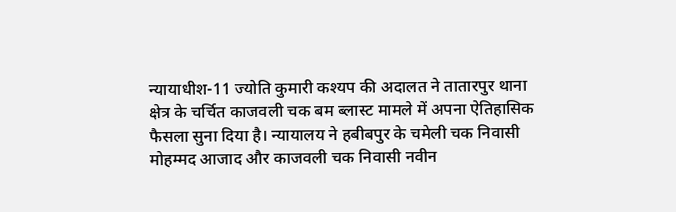न्यायाधीश-11 ज्योति कुमारी कश्यप की अदालत ने तातारपुर थाना क्षेत्र के चर्चित काजवली चक बम ब्लास्ट मामले में अपना ऐतिहासिक फैसला सुना दिया है। न्यायालय ने हबीबपुर के चमेली चक निवासी मोहम्मद आजाद और काजवली चक निवासी नवीन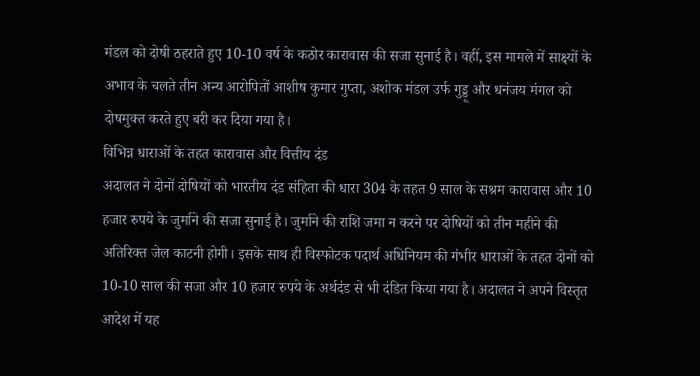मंडल को दोषी ठहराते हुए 10-10 वर्ष के कठोर कारावास की सजा सुनाई है। वहीं, इस मामले में साक्ष्यों के अभाव के चलते तीन अन्य आरोपितों आशीष कुमार गुप्ता, अशोक मंडल उर्फ गुड्डू और धनंजय मंगल को दोषमुक्त करते हुए बरी कर दिया गया है।
विभिन्न धाराओं के तहत कारावास और वित्तीय दंड
अदालत ने दोनों दोषियों को भारतीय दंड संहिता की धारा 304 के तहत 9 साल के सश्रम कारावास और 10 हजार रुपये के जुर्माने की सजा सुनाई है। जुर्माने की राशि जमा न करने पर दोषियों को तीन महीने की अतिरिक्त जेल काटनी होगी। इसके साथ ही विस्फोटक पदार्थ अधिनियम की गंभीर धाराओं के तहत दोनों को 10-10 साल की सजा और 10 हजार रुपये के अर्थदंड से भी दंडित किया गया है। अदालत ने अपने विस्तृत आदेश में यह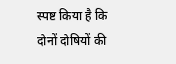स्पष्ट किया है कि दोनों दोषियों की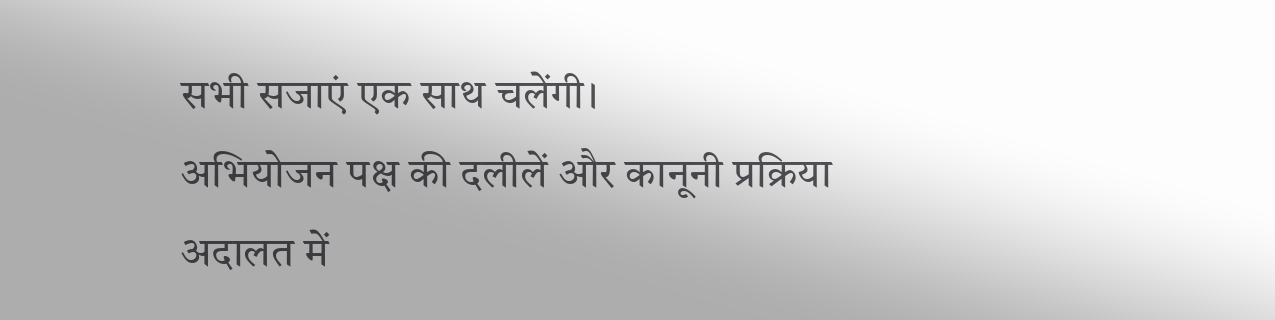सभी सजाएं एक साथ चलेंगी।
अभियोजन पक्ष की दलीलें और कानूनी प्रक्रिया
अदालत में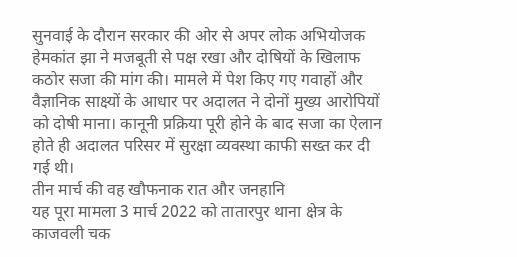सुनवाई के दौरान सरकार की ओर से अपर लोक अभियोजक हेमकांत झा ने मजबूती से पक्ष रखा और दोषियों के खिलाफ कठोर सजा की मांग की। मामले में पेश किए गए गवाहों और वैज्ञानिक साक्ष्यों के आधार पर अदालत ने दोनों मुख्य आरोपियों को दोषी माना। कानूनी प्रक्रिया पूरी होने के बाद सजा का ऐलान होते ही अदालत परिसर में सुरक्षा व्यवस्था काफी सख्त कर दी गई थी।
तीन मार्च की वह खौफनाक रात और जनहानि
यह पूरा मामला 3 मार्च 2022 को तातारपुर थाना क्षेत्र के काजवली चक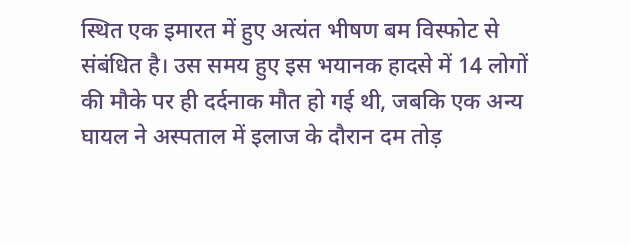स्थित एक इमारत में हुए अत्यंत भीषण बम विस्फोट से संबंधित है। उस समय हुए इस भयानक हादसे में 14 लोगों की मौके पर ही दर्दनाक मौत हो गई थी, जबकि एक अन्य घायल ने अस्पताल में इलाज के दौरान दम तोड़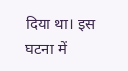दिया था। इस घटना में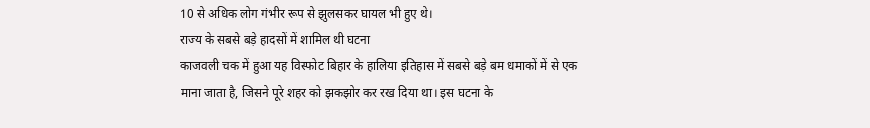10 से अधिक लोग गंभीर रूप से झुलसकर घायल भी हुए थे।
राज्य के सबसे बड़े हादसों में शामिल थी घटना
काजवली चक में हुआ यह विस्फोट बिहार के हालिया इतिहास में सबसे बड़े बम धमाकों में से एक माना जाता है, जिसने पूरे शहर को झकझोर कर रख दिया था। इस घटना के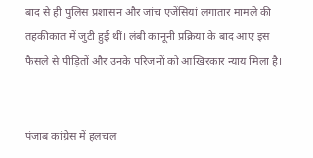बाद से ही पुलिस प्रशासन और जांच एजेंसियां लगातार मामले की तहकीकात में जुटी हुई थीं। लंबी कानूनी प्रक्रिया के बाद आए इस फैसले से पीड़ितों और उनके परिजनों को आखिरकार न्याय मिला है।


पंजाब कांग्रेस में हलचल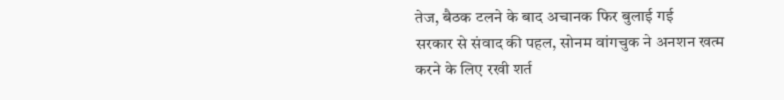तेज, बैठक टलने के बाद अचानक फिर बुलाई गई
सरकार से संवाद की पहल, सोनम वांगचुक ने अनशन खत्म करने के लिए रखी शर्त